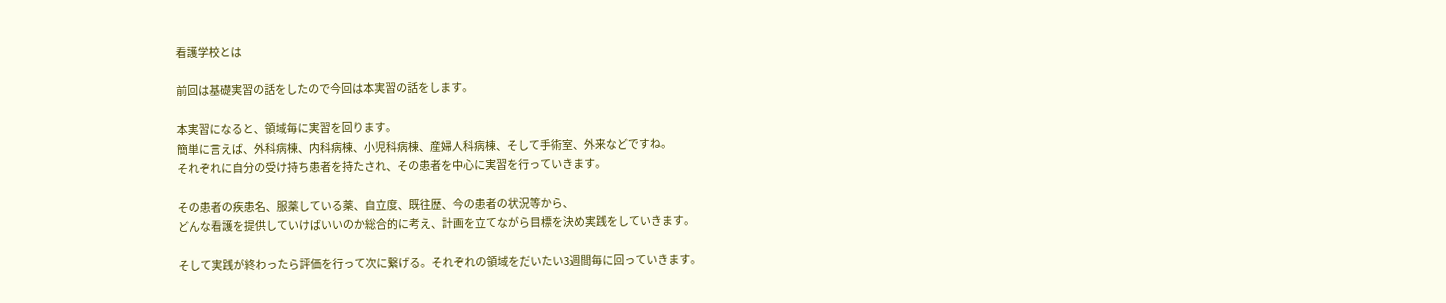看護学校とは

前回は基礎実習の話をしたので今回は本実習の話をします。

本実習になると、領域毎に実習を回ります。
簡単に言えば、外科病棟、内科病棟、小児科病棟、産婦人科病棟、そして手術室、外来などですね。
それぞれに自分の受け持ち患者を持たされ、その患者を中心に実習を行っていきます。

その患者の疾患名、服薬している薬、自立度、既往歴、今の患者の状況等から、
どんな看護を提供していけばいいのか総合的に考え、計画を立てながら目標を決め実践をしていきます。

そして実践が終わったら評価を行って次に繋げる。それぞれの領域をだいたい3週間毎に回っていきます。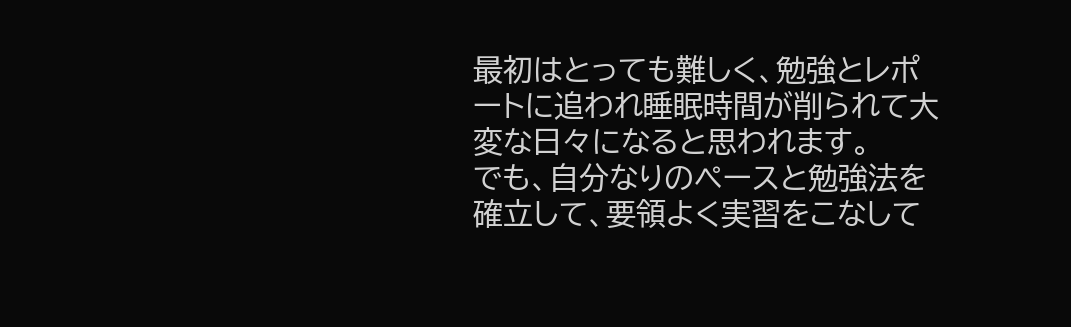最初はとっても難しく、勉強とレポートに追われ睡眠時間が削られて大変な日々になると思われます。
でも、自分なりのペースと勉強法を確立して、要領よく実習をこなして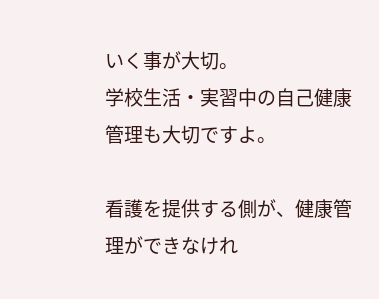いく事が大切。
学校生活・実習中の自己健康管理も大切ですよ。

看護を提供する側が、健康管理ができなけれ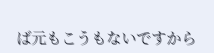ば元もこうもないですから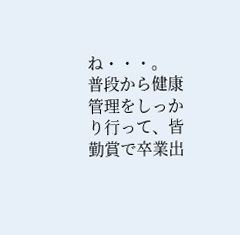ね・・・。
普段から健康管理をしっかり行って、皆勤賞で卒業出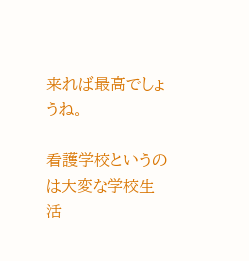来れば最高でしょうね。

看護学校というのは大変な学校生活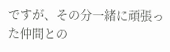ですが、その分一緒に頑張った仲間との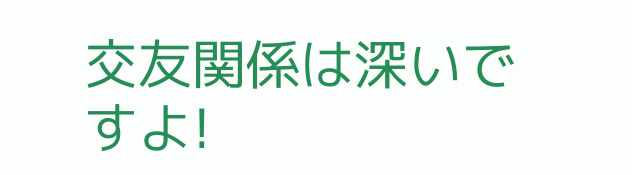交友関係は深いですよ!